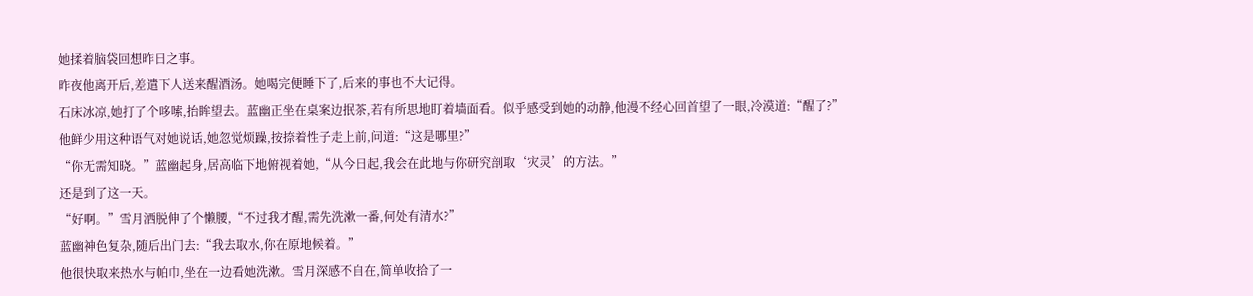她揉着脑袋回想昨日之事。
昨夜他离开后,差遣下人送来醒酒汤。她喝完便睡下了,后来的事也不大记得。
石床冰凉,她打了个哆嗦,抬眸望去。蓝幽正坐在桌案边抿茶,若有所思地盯着墙面看。似乎感受到她的动静,他漫不经心回首望了一眼,冷漠道:“醒了?”
他鲜少用这种语气对她说话,她忽觉烦躁,按捺着性子走上前,问道:“这是哪里?”
“你无需知晓。”蓝幽起身,居高临下地俯视着她,“从今日起,我会在此地与你研究剖取‘灾灵’的方法。”
还是到了这一天。
“好啊。”雪月洒脱伸了个懒腰,“不过我才醒,需先洗漱一番,何处有清水?”
蓝幽神色复杂,随后出门去:“我去取水,你在原地候着。”
他很快取来热水与帕巾,坐在一边看她洗漱。雪月深感不自在,简单收拾了一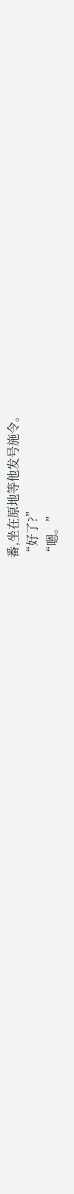番,坐在原地等他发号施令。
“好了?”
“嗯。”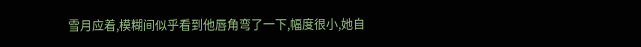雪月应着,模糊间似乎看到他唇角弯了一下,幅度很小,她自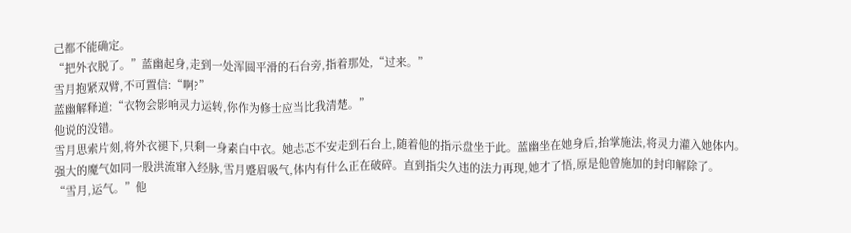己都不能确定。
“把外衣脱了。”蓝幽起身,走到一处浑圆平滑的石台旁,指着那处,“过来。”
雪月抱紧双臂,不可置信:“啊?”
蓝幽解释道:“衣物会影响灵力运转,你作为修士应当比我清楚。”
他说的没错。
雪月思索片刻,将外衣褪下,只剩一身素白中衣。她忐忑不安走到石台上,随着他的指示盘坐于此。蓝幽坐在她身后,抬掌施法,将灵力灌入她体内。
强大的魔气如同一股洪流窜入经脉,雪月蹙眉吸气,体内有什么正在破碎。直到指尖久违的法力再现,她才了悟,原是他曾施加的封印解除了。
“雪月,运气。”他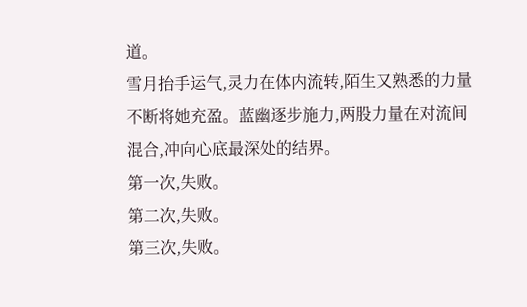道。
雪月抬手运气,灵力在体内流转,陌生又熟悉的力量不断将她充盈。蓝幽逐步施力,两股力量在对流间混合,冲向心底最深处的结界。
第一次,失败。
第二次,失败。
第三次,失败。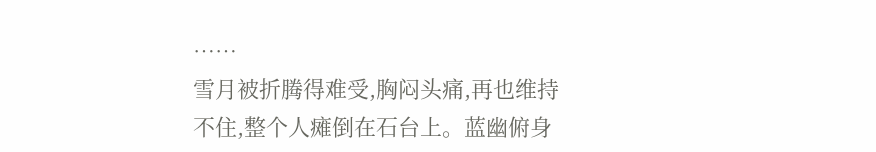……
雪月被折腾得难受,胸闷头痛,再也维持不住,整个人瘫倒在石台上。蓝幽俯身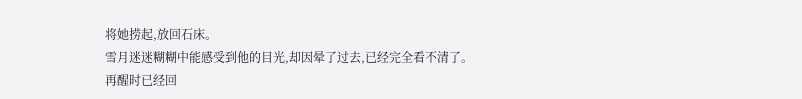将她捞起,放回石床。
雪月迷迷糊糊中能感受到他的目光,却因晕了过去,已经完全看不清了。
再醒时已经回